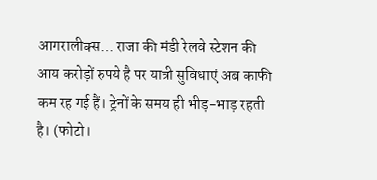आगरालीक्स… राजा की मंडी रेलवे स्टेशन की आय करोड़ों रुपये है पर यात्री सुविधाएं अब काफी कम रह गई हैं। ट्रेनों के समय ही भीड़-भाड़ रहती है। (फोटो।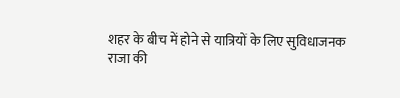शहर के बीच में होने से यात्रियों के लिए सुविधाजनक
राजा की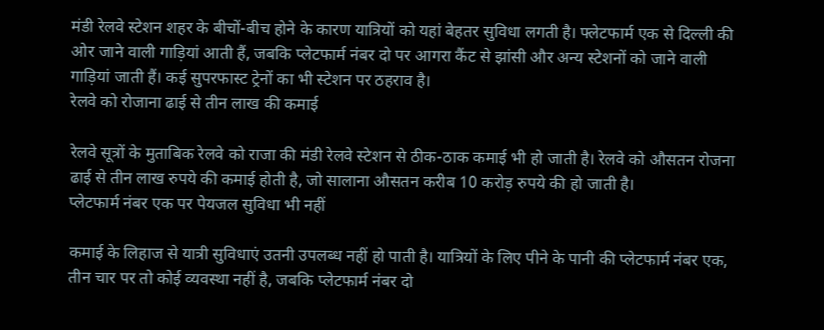मंडी रेलवे स्टेशन शहर के बीचों-बीच होने के कारण यात्रियों को यहां बेहतर सुविधा लगती है। फ्लेटफार्म एक से दिल्ली की ओर जाने वाली गाड़ियां आती हैं, जबकि प्लेटफार्म नंबर दो पर आगरा कैंट से झांसी और अन्य स्टेशनों को जाने वाली गाड़ियां जाती हैं। कई सुपरफास्ट ट्रेनों का भी स्टेशन पर ठहराव है।
रेलवे को रोजाना ढाई से तीन लाख की कमाई

रेलवे सूत्रों के मुताबिक रेलवे को राजा की मंडी रेलवे स्टेशन से ठीक-ठाक कमाई भी हो जाती है। रेलवे को औसतन रोजना ढाई से तीन लाख रुपये की कमाई होती है, जो सालाना औसतन करीब 10 करोड़ रुपये की हो जाती है।
प्लेटफार्म नंबर एक पर पेयजल सुविधा भी नहीं

कमाई के लिहाज से यात्री सुविधाएं उतनी उपलब्ध नहीं हो पाती है। यात्रियों के लिए पीने के पानी की प्लेटफार्म नंबर एक, तीन चार पर तो कोई व्यवस्था नहीं है, जबकि प्लेटफार्म नंबर दो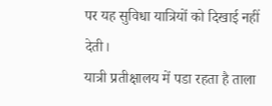पर यह सुविधा यात्रियों को दिखाई नहीं देती।
यात्री प्रतीक्षालय में पडा रहता है ताला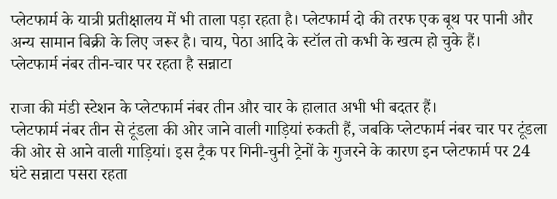प्लेटफार्म के यात्री प्रतीक्षालय में भी ताला पड़ा रहता है। प्लेटफार्म दो की तरफ एक बूथ पर पानी और अन्य सामान बिक्री के लिए जरूर है। चाय, पेठा आदि के स्टॉल तो कभी के खत्म हो चुके हैं।
प्लेटफार्म नंबर तीन-चार पर रहता है सन्नाटा

राजा की मंडी स्टेशन के प्लेटफार्म नंबर तीन और चार के हालात अभी भी बदतर हैं।
प्लेटफार्म नंबर तीन से टूंडला की ओर जाने वाली गाड़ियां रुकती हैं, जबकि प्लेटफार्म नंबर चार पर टूंडला की ओर से आने वाली गाड़ियां। इस ट्रैक पर गिनी-चुनी ट्रेनों के गुजरने के कारण इन प्लेटफार्म पर 24 घंटे सन्नाटा पसरा रहता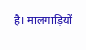है। मालगाड़ियों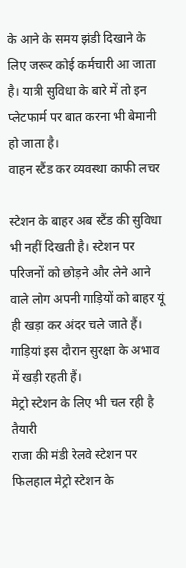के आने के समय झंडी दिखाने के लिए जरूर कोई कर्मचारी आ जाता है। यात्री सुविधा के बारे में तो इन प्लेटफार्म पर बात करना भी बेमानी हो जाता है।
वाहन स्टैंड कर व्यवस्था काफी लचर

स्टेशन के बाहर अब स्टैंड की सुविधा भी नहीं दिखती है। स्टेशन पर परिजनों को छोड़ने और लेने आने वाले लोग अपनी गाड़ियों को बाहर यूं ही खड़ा कर अंदर चले जाते हैं। गाड़ियां इस दौरान सुरक्षा के अभाव में खड़ी रहती हैं।
मेट्रो स्टेशन के लिए भी चल रही है तैयारी
राजा की मंडी रेलवे स्टेशन पर फिलहाल मेट्रो स्टेशन के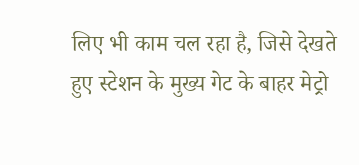लिए भी काम चल रहा है, जिसे देखते हुए स्टेशन के मुख्य गेट के बाहर मेट्रो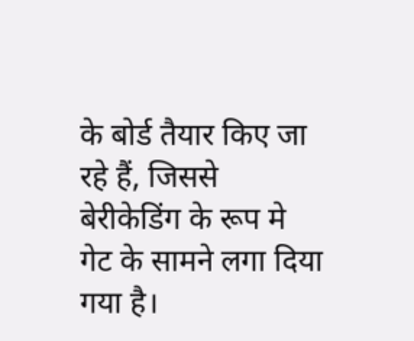के बोर्ड तैयार किए जा रहे हैं, जिससे बेरीकेडिंग के रूप मे गेट के सामने लगा दिया गया है।